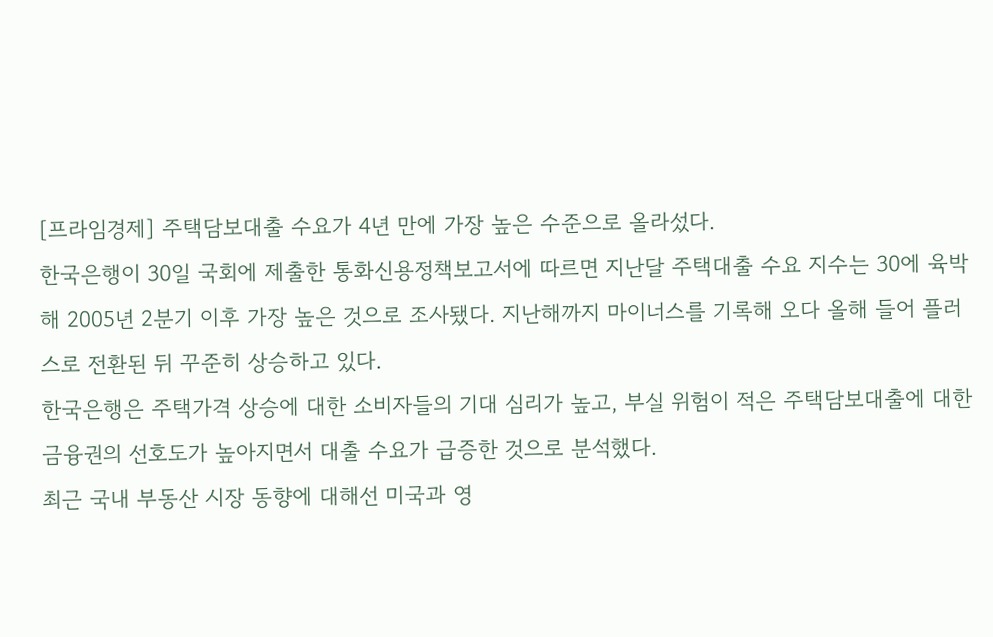[프라임경제] 주택담보대출 수요가 4년 만에 가장 높은 수준으로 올라섰다.
한국은행이 30일 국회에 제출한 통화신용정책보고서에 따르면 지난달 주택대출 수요 지수는 30에 육박해 2005년 2분기 이후 가장 높은 것으로 조사됐다. 지난해까지 마이너스를 기록해 오다 올해 들어 플러스로 전환된 뒤 꾸준히 상승하고 있다.
한국은행은 주택가격 상승에 대한 소비자들의 기대 심리가 높고, 부실 위험이 적은 주택담보대출에 대한 금융권의 선호도가 높아지면서 대출 수요가 급증한 것으로 분석했다.
최근 국내 부동산 시장 동향에 대해선 미국과 영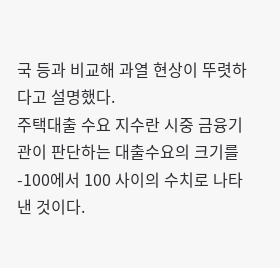국 등과 비교해 과열 현상이 뚜렷하다고 설명했다.
주택대출 수요 지수란 시중 금융기관이 판단하는 대출수요의 크기를 -100에서 100 사이의 수치로 나타낸 것이다.